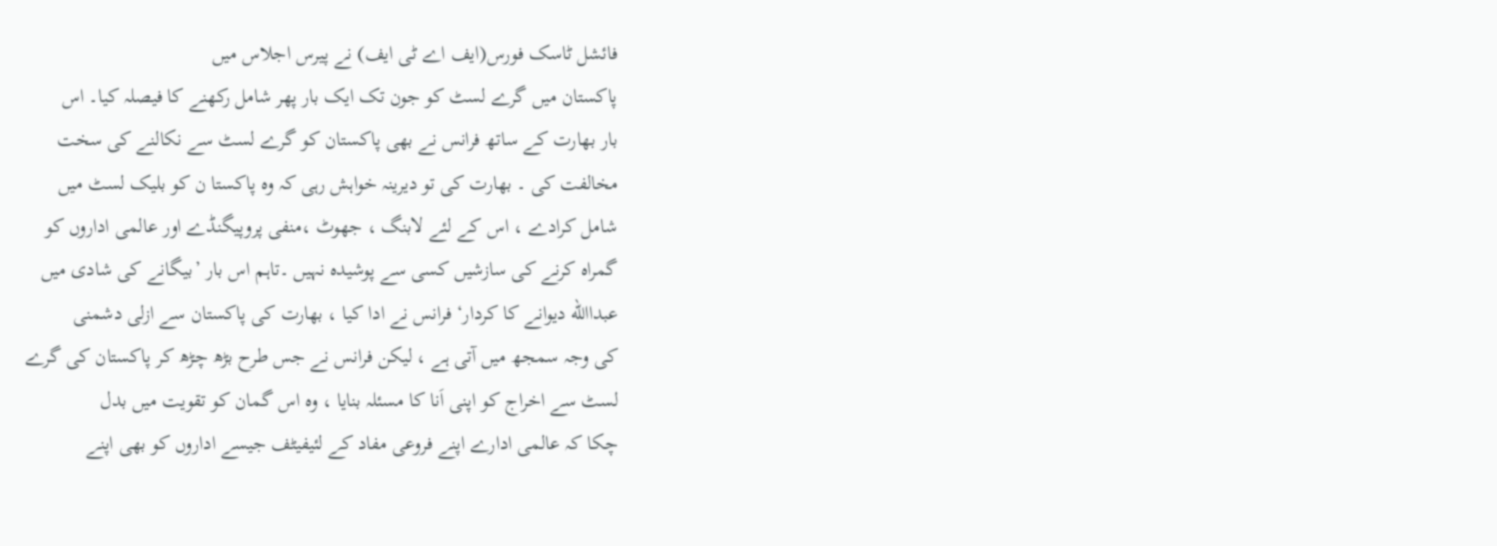فائشل ٹاسک فورس(ایف اے ٹی ایف) نے پیرس اجلاس میں
پاکستان میں گرے لسٹ کو جون تک ایک بار پھر شامل رکھنے کا فیصلہ کیا۔ اس
بار بھارت کے ساتھ فرانس نے بھی پاکستان کو گرے لسٹ سے نکالنے کی سخت
مخالفت کی ۔ بھارت کی تو دیرینہ خواہش رہی کہ وہ پاکستا ن کو بلیک لسٹ میں
شامل کرادے ، اس کے لئے لابنگ ، جھوٹ ،منفی پروپیگنڈے اور عالمی اداروں کو
گمراہ کرنے کی سازشیں کسی سے پوشیدہ نہیں ۔تاہم اس بار ’بیگانے کی شادی میں
عبداالله دیوانے کا کردار‘ فرانس نے ادا کیا ، بھارت کی پاکستان سے ازلی دشمنی
کی وجہ سمجھ میں آتی ہے ، لیکن فرانس نے جس طرح بڑھ چڑھ کر پاکستان کی گرے
لسٹ سے اخراج کو اپنی اَنا کا مسئلہ بنایا ، وہ اس گمان کو تقویت میں بدل
چکا کہ عالمی ادارے اپنے فروعی مفاد کے لئیفیٹف جیسے اداروں کو بھی اپنے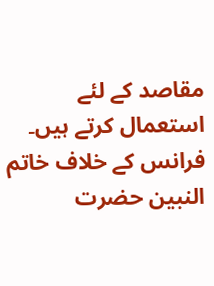مقاصد کے لئے استعمال کرتے ہیں۔
فرانس کے خلاف خاتم النبین حضرت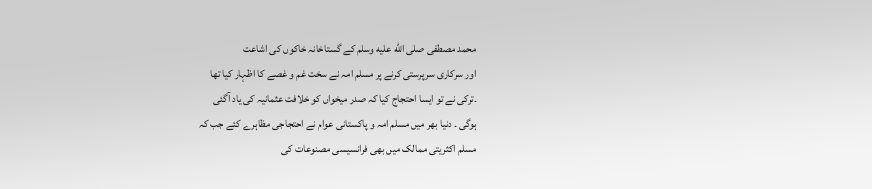محمد مصطفی صلى الله عليه وسلم کے گستاخانہ خاکوں کی اشاعت
اور سرکاری سرپرستی کرنے پر مسلم امہ نے سخت غم و غصے کا اظہار کیا تھا
۔ترکی نے تو ایسا احتجاج کیا کہ صدر میخواں کو خلافت عثمانیہ کی یاد آگئی
ہوگی ۔ دنیا بھر میں مسلم امہ و پاکستانی عوام نے احتجاجی مظاہرے کئے جب کہ
مسلم اکثریتی ممالک میں بھی فرانسیسی مصنوعات کی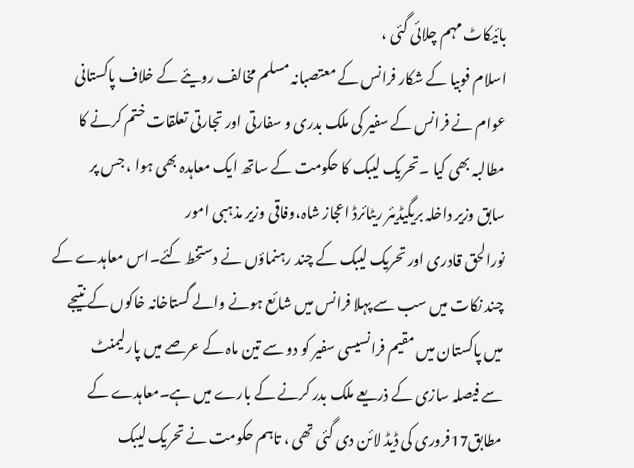بائیکاٹ مہم چلائی گئی ،
اسلام فوبیا کے شکار فرانس کے معتصبانہ مسلم مخالف رویئے کے خلاف پاکستانی
عوام نے فرانس کے سفیر کی ملک بدری و سفارتی اور تجارتی تعلقات ختم کرنے کا
مطالبہ بھی کیا ۔تحریک لیبک کا حکومت کے ساتھ ایک معاہدہ بھی ہوا ، جس پر
سابق وزیر داخلہ بریگیڈیئر ریٹائرڈ اعجاز شاہ،وفاقی وزیر مذہبی امور
نورالحق قادری اور تحریک لیبک کے چند رہنماؤں نے دستخط کئے۔اس معاہدے کے
چند نکات میں سب سے پہلا فرانس میں شائع ہونے والے گستاخانہ خاکوں کے نتیجے
میں پاکستان میں مقیم فرانسیسی سفیر کو دو سے تین ماہ کے عرصے میں پارلیمنٹ
سے فیصلہ سازی کے ذریعے ملک بدر کرنے کے بارے میں ہے۔معاہدے کے
مطابق17فروری کی ڈیڈ لائن دی گئی تھی ، تاہم حکومت نے تحریک لیبک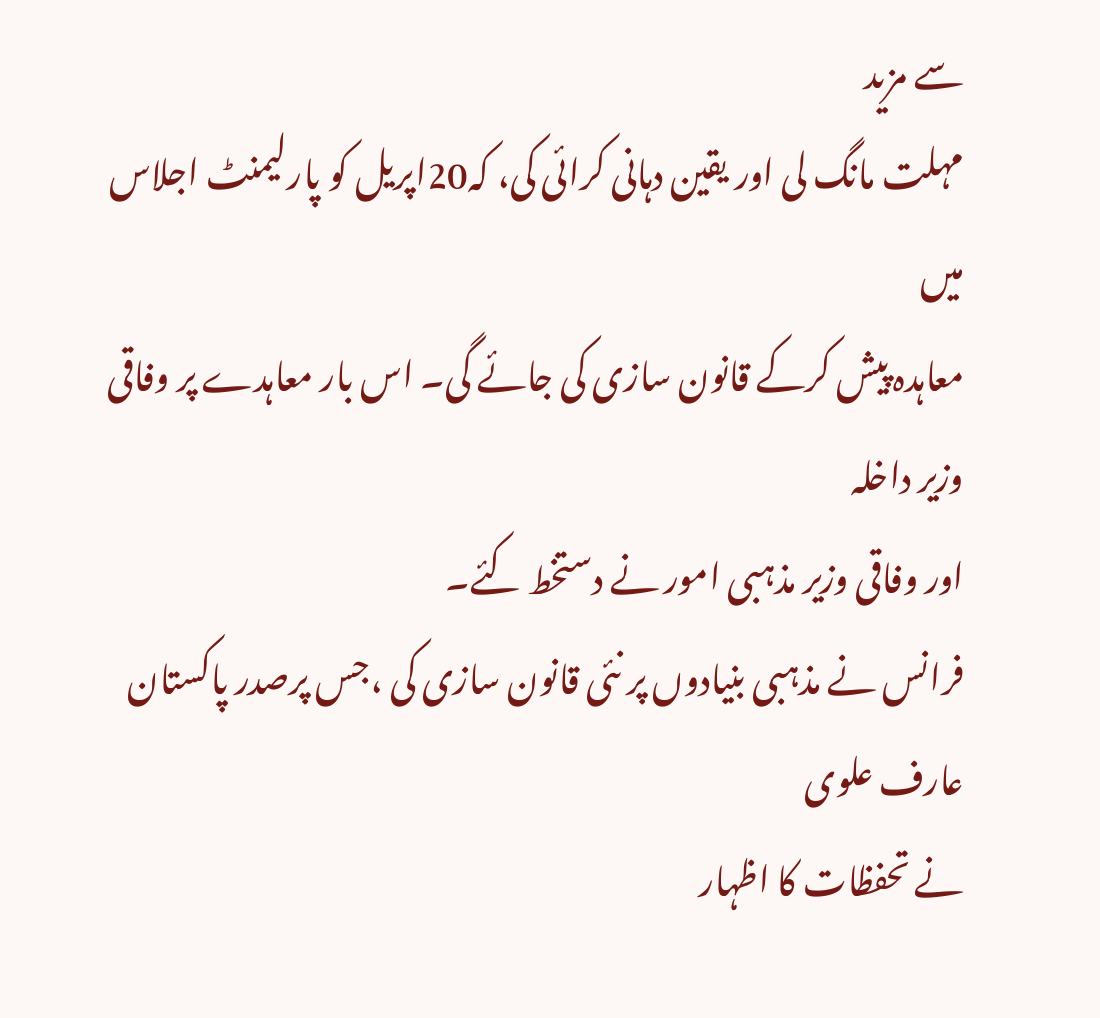سے مزید
مہلت مانگ لی اور یقین دہانی کرائی کی، کہ20اپریل کو پارلیمنٹ اجلاس میں
معاہدہ پیش کرکے قانون سازی کی جائے گی۔ اس بار معاہدے پر وفاقی وزیر داخلہ
اور وفاقی وزیر مذہبی امور نے دستخط کئے۔
فرانس نے مذہبی بنیادوں پر نئی قانون سازی کی ،جس پرصدر پاکستان عارف علوی
نے تحفظات کا اظہار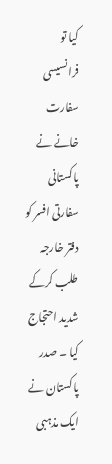کیا تو فرانسیسی سفارت خانے نے پاکستانی سفارتی افسر کو
دفتر خارجہ طلب کرکے شدید احتجاج کیا ۔ صدر پاکستان نے ایک مذہبی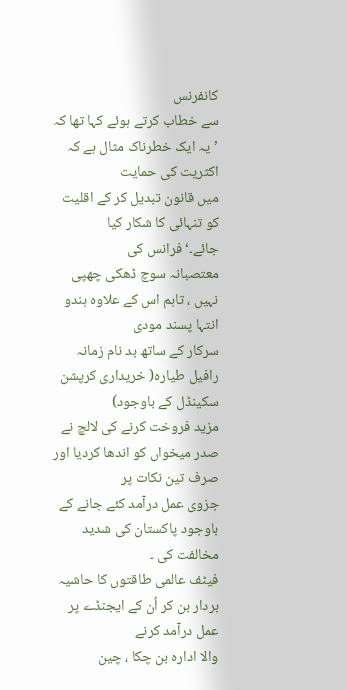کانفرنس
سے خطاب کرتے ہوئے کہا تھا کہ ’یہ ایک خطرناک مثال ہے کہ اکثریت کی حمایت
میں قانون تبدیل کر کے اقلیت کو تنہائی کا شکار کیا جائے۔‘فرانس کی
معتصبانہ سوچ ڈھکی چھپی نہیں ، تاہم اس کے علاوہ ہندو انتہا پسند مودی
سرکار کے ساتھ بد نام زمانہ رافیل طیارہ( خریداری کرپشن سکینڈل کے باوجود)
مزید فروخت کرنے کی لالچ نے صدر میخواں کو اندھا کردیا اور صرف تین نکات پر
جزوی عمل درآمد کئے جانے کے باوجود پاکستان کی شدید مخالفت کی ۔
فیٹف عالمی طاقتوں کا حاشیہ بردار بن کر اُن کے ایجنڈے پر عمل درآمد کرنے
والا ادارہ بن چکا ، چین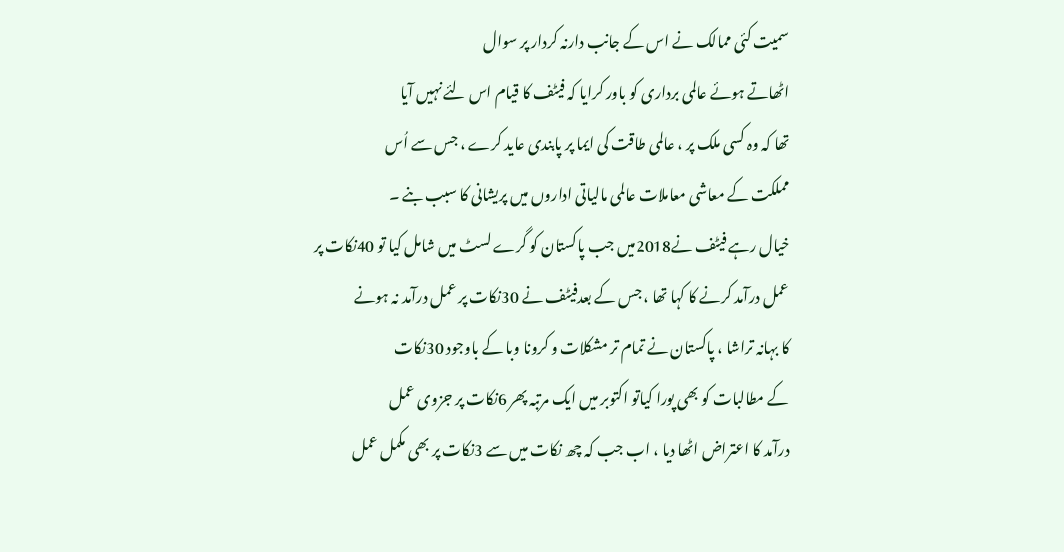سمیت کئی ممالک نے اس کے جانب دارنہ کردار پر سوال
اٹھاتے ہوئے عالمی برداری کو باور کرایا کہ فیٹف کا قیام اس لئے نہیں آیا
تھا کہ وہ کسی ملک پر ، عالمی طاقت کی ایما پر پابندی عاید کرے ، جس سے اُس
مملکت کے معاشی معاملات عالمی مالیاتی اداروں میں پریشانی کا سبب بنے ۔
خیال رہے فیٹف نے2018میں جب پاکستان کو گرے لسٹ میں شامل کیا تو 40نکات پر
عمل درآمد کرنے کا کہا تھا ، جس کے بعدفیٹف نے 30نکات پر عمل درآمد نہ ہونے
کا بہانہ تراشا ، پاکستان نے تمام تر مشکلات و کرونا وبا کے باوجود 30نکات
کے مطالبات کو بھی پورا کیاتو اکتوبر میں ایک مرتبہ پھر 6نکات پر جزوی عمل
درآمد کا اعتراض اٹھا دیا ، اب جب کہ چھ نکات میں سے 3نکات پر بھی مکمل عمل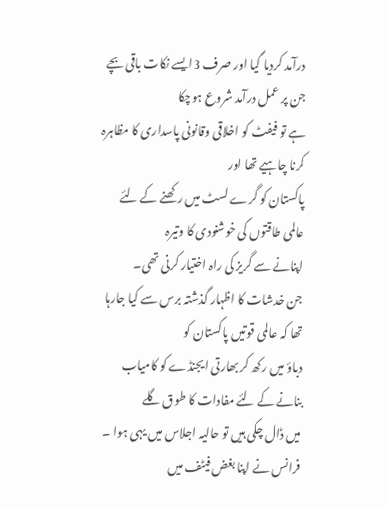درآمد کردیا گیا اور صرف 3ایسے نکات باقی بچے جن پر عمل درآمد شروع ہوچکا
ہے تو فیفٹ کو اخلاقی وقانونی پاسداری کا مظاہرہ کرنا چاہیے تھا اور
پاکستان کو گرے لسٹ میں رکھنے کے لئے عالمی طاقتوں کی خوشنودی کا وتیرہ
اپنانے سے گریز کی راہ اختیار کرنی تھی۔
جن خدشات کا اظہار گذشتہ برس سے کیا جارہا تھا کہ عالمی قوتیں پاکستان کو
دباؤ میں رکھ کر بھارتی ایجنڈے کو کامیاب بنانے کے لئے مفادات کا طوق گلے
میں ڈال چکی ہیں تو حالیہ اجلاس میں یہی ہوا ۔ فرانس نے اپنا بغض فیٹف میں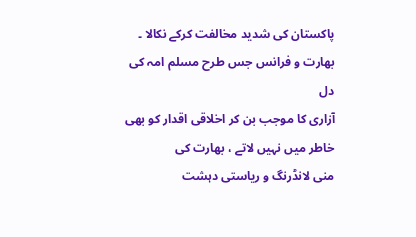پاکستان کی شدید مخالفت کرکے نکالا ۔ بھارت و فرانس جس طرح مسلم امہ کی دل
آزاری کا موجب بن کر اخلاقی اقدار کو بھی خاطر میں نہیں لاتے ، بھارت کی
منی لانڈرنگ و ریاستی دہشت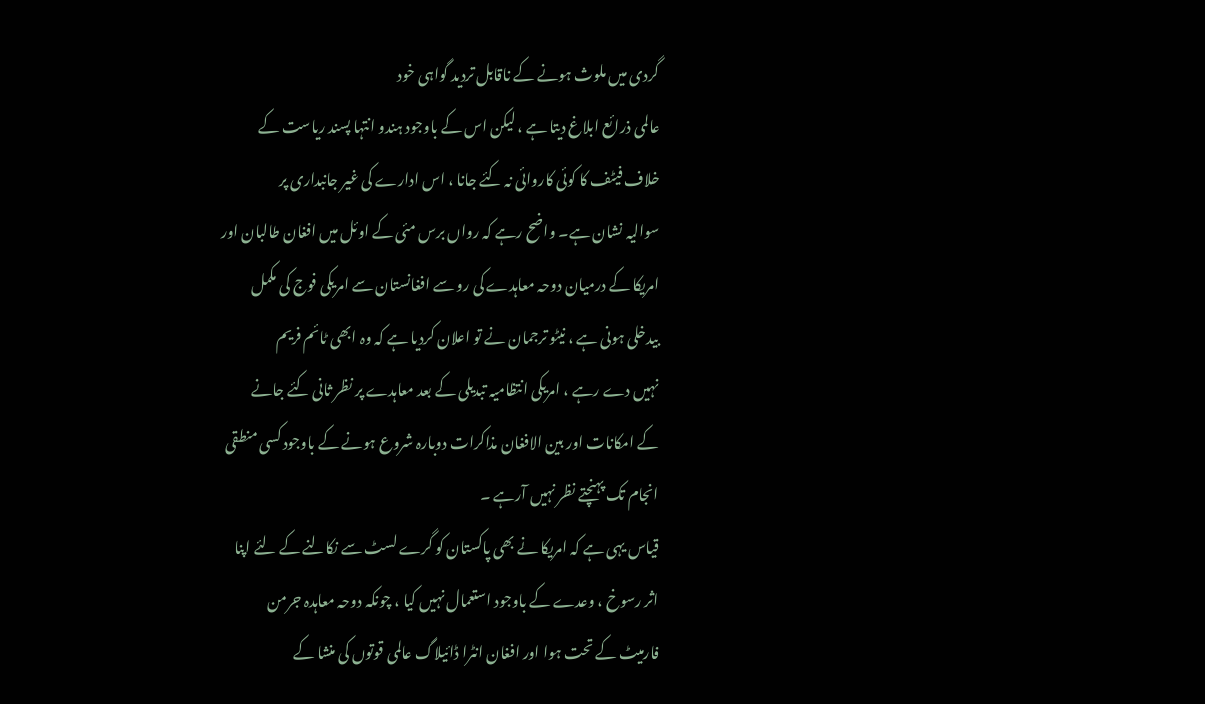گردی میں ملوث ہونے کے ناقابل تردید گواہی خود
عالمی ذرائع ابلاغ دیتا ہے ، لیکن اس کے باوجود ہندو انتہا پسند ریاست کے
خلاف فیٹف کا کوئی کاروائی نہ کئے جانا ، اس ادارے کی غیر جانبداری پر
سوالیہ نشان ہے۔ واضح رہے کہ رواں برس مئی کے اوئل میں افغان طالبان اور
امریکا کے درمیان دوحہ معاہدے کی رو سے افغانستان سے امریکی فوج کی مکمل
بیدخلی ہونی ہے ، نیٹو ترجمان نے تو اعلان کردیا ہے کہ وہ ابھی ٹائم فریم
نہیں دے رہے ، امریکی انتظامیہ تبدیلی کے بعد معاہدے پر نظر ثانی کئے جانے
کے امکانات اور بین الافغان مذاکرات دوبارہ شروع ہونے کے باوجود کسی منطقی
انجام تک پہنچتے نظر نہیں آرہے ۔
قیاس یہی ہے کہ امریکا نے بھی پاکستان کو گرے لسٹ سے نکالنے کے لئے اپنا
اثر رسوخ ، وعدے کے باوجود استعمال نہیں کیا ، چونکہ دوحہ معاہدہ جرمن
فارمیٹ کے تحت ہوا اور افغان انٹرا ڈائیلاگ عالمی قوتوں کی منشا کے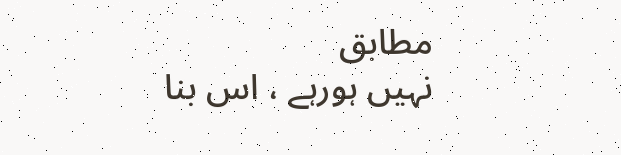مطابق
نہیں ہورہے ، اس بنا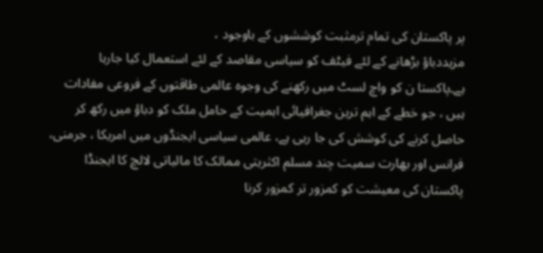پر پاکستان کی تمام ترمثبت کوششوں کے باوجود ،
مزیددباؤ بڑھانے کے لئے فیٹف کو سیاسی مقاصد کے لئے استعمال کیا جارہا
ہے۔پاکستا ن کو واچ لسٹ میں رکھنے کی وجوہ عالمی طاقتوں کے فروعی مفادات
ہیں ، جو خطے کے اہم ترین جغرافیائی اہمیت کے حامل ملک کو دباؤ میں رکھ کر
حاصل کرنے کی کوشش کی جا رہی ہے، عالمی سیاسی ایجنڈوں میں امریکا ، جرمنی،
فرانس اور بھارت سمیت چند مسلم اکثریتی ممالک کا مالیاتی لالچ کا ایجنڈا
پاکستان کی معیشت کو کمزور تر کمزور کرنا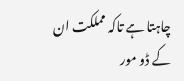چاہتا ہے تاکہ مملکت ان کے ڈو مور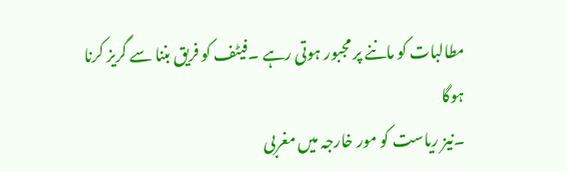مطالبات کو ماننے پر مجبور ہوتی رہے ۔فیٹف کو فریق بننا سے گریز کرنا ہوگا
۔نیز ریاست کو مور خارجہ میں مغربی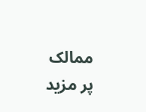ممالک پر مزید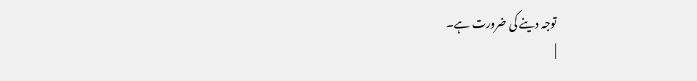توجہ دینے کی ضرورت ہے۔
|